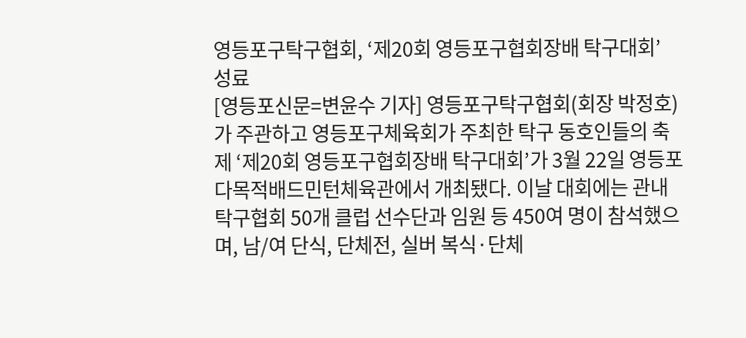영등포구탁구협회, ‘제20회 영등포구협회장배 탁구대회’ 성료
[영등포신문=변윤수 기자] 영등포구탁구협회(회장 박정호)가 주관하고 영등포구체육회가 주최한 탁구 동호인들의 축제 ‘제20회 영등포구협회장배 탁구대회’가 3월 22일 영등포다목적배드민턴체육관에서 개최됐다. 이날 대회에는 관내 탁구협회 50개 클럽 선수단과 임원 등 450여 명이 참석했으며, 남/여 단식, 단체전, 실버 복식·단체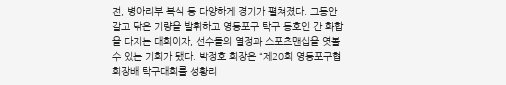전, 병아리부 복식 등 다양하게 경기가 펼쳐졌다. 그동안 갈고 닦은 기량을 발휘하고 영등포구 탁구 동호인 간 화합을 다지는 대회이자, 선수들의 열정과 스포츠맨십을 엿볼 수 있는 기회가 됐다. 박정호 회장은 “제20회 영등포구협회장배 탁구대회를 성황리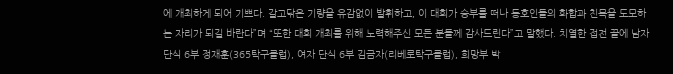에 개최하게 되어 기쁘다. 갈고닦은 기량을 유감없이 발휘하고, 이 대회가 승부를 떠나 동호인들의 화합과 친목을 도모하는 자리가 되길 바란다”며 “또한 대회 개최를 위해 노력해주신 모든 분들께 감사드린다”고 말했다. 치열한 접전 끝에 남자 단식 6부 정재훈(365탁구클럽), 여자 단식 6부 김금자(리베로탁구클럽), 희망부 박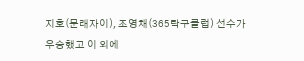지호(문래자이), 조영채(365탁구클럽) 선수가 우승했고 이 외에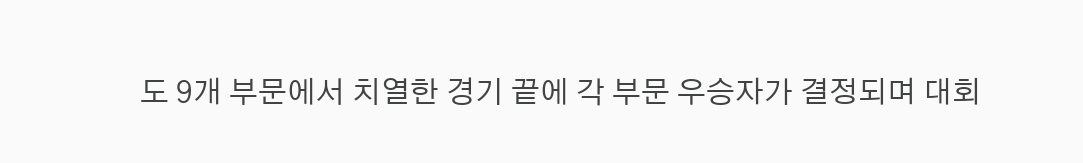도 9개 부문에서 치열한 경기 끝에 각 부문 우승자가 결정되며 대회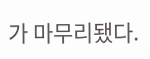가 마무리됐다.